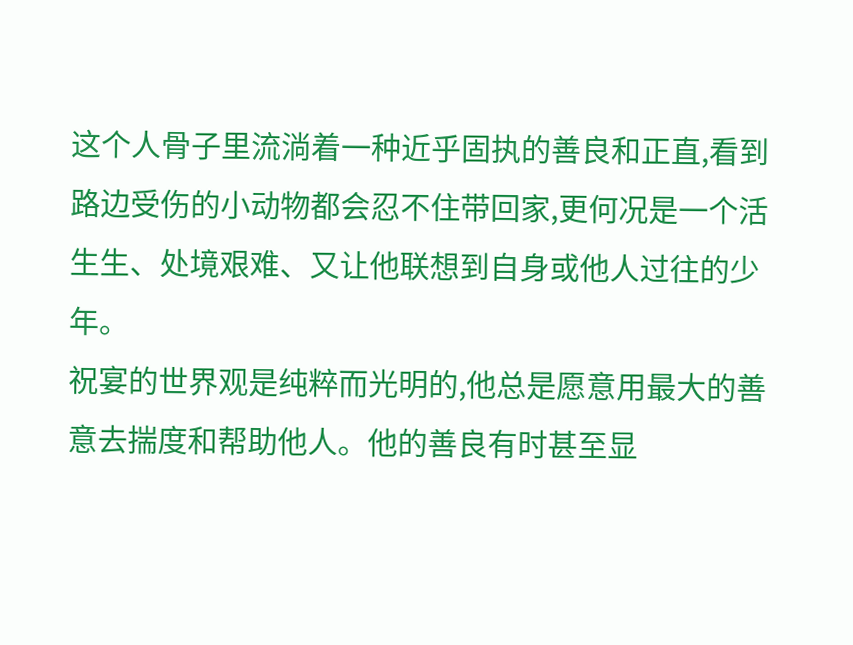这个人骨子里流淌着一种近乎固执的善良和正直,看到路边受伤的小动物都会忍不住带回家,更何况是一个活生生、处境艰难、又让他联想到自身或他人过往的少年。
祝宴的世界观是纯粹而光明的,他总是愿意用最大的善意去揣度和帮助他人。他的善良有时甚至显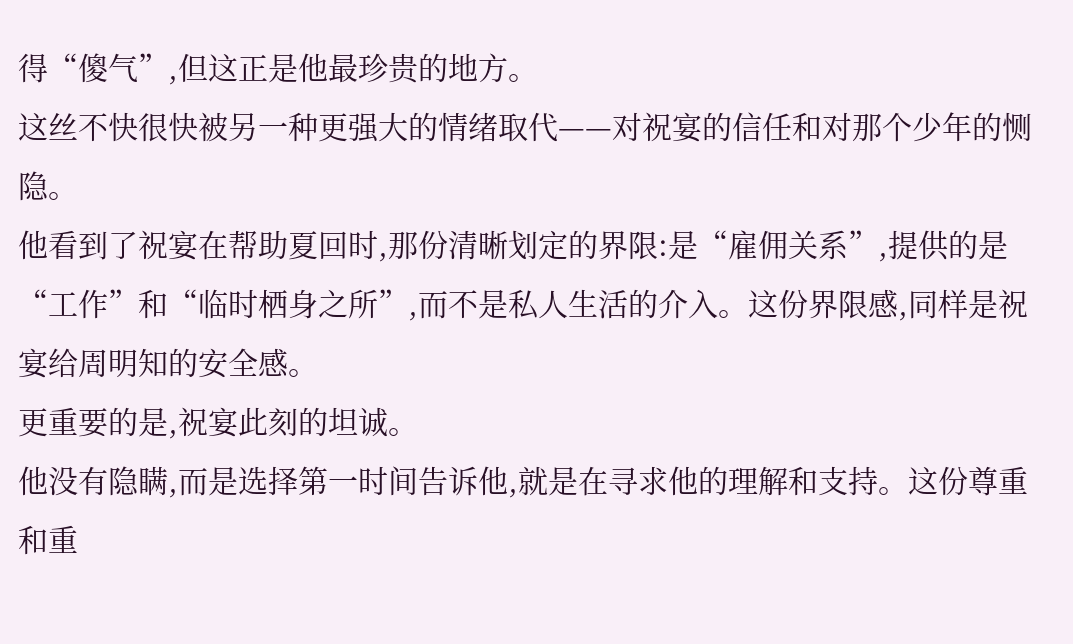得“傻气”,但这正是他最珍贵的地方。
这丝不快很快被另一种更强大的情绪取代——对祝宴的信任和对那个少年的恻隐。
他看到了祝宴在帮助夏回时,那份清晰划定的界限:是“雇佣关系”,提供的是“工作”和“临时栖身之所”,而不是私人生活的介入。这份界限感,同样是祝宴给周明知的安全感。
更重要的是,祝宴此刻的坦诚。
他没有隐瞒,而是选择第一时间告诉他,就是在寻求他的理解和支持。这份尊重和重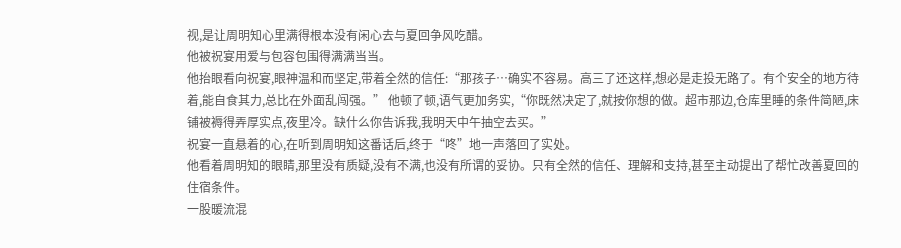视,是让周明知心里满得根本没有闲心去与夏回争风吃醋。
他被祝宴用爱与包容包围得满满当当。
他抬眼看向祝宴,眼神温和而坚定,带着全然的信任:“那孩子…确实不容易。高三了还这样,想必是走投无路了。有个安全的地方待着,能自食其力,总比在外面乱闯强。” 他顿了顿,语气更加务实,“你既然决定了,就按你想的做。超市那边,仓库里睡的条件简陋,床铺被褥得弄厚实点,夜里冷。缺什么你告诉我,我明天中午抽空去买。”
祝宴一直悬着的心,在听到周明知这番话后,终于“咚”地一声落回了实处。
他看着周明知的眼睛,那里没有质疑,没有不满,也没有所谓的妥协。只有全然的信任、理解和支持,甚至主动提出了帮忙改善夏回的住宿条件。
一股暖流混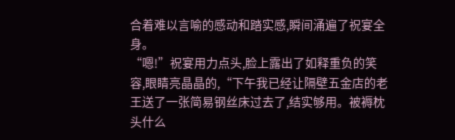合着难以言喻的感动和踏实感,瞬间涌遍了祝宴全身。
“嗯!”祝宴用力点头,脸上露出了如释重负的笑容,眼睛亮晶晶的,“下午我已经让隔壁五金店的老王送了一张简易钢丝床过去了,结实够用。被褥枕头什么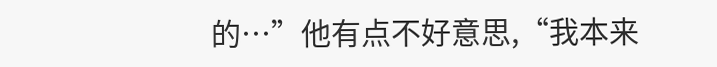的…”他有点不好意思,“我本来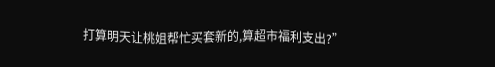打算明天让桃姐帮忙买套新的,算超市福利支出?”